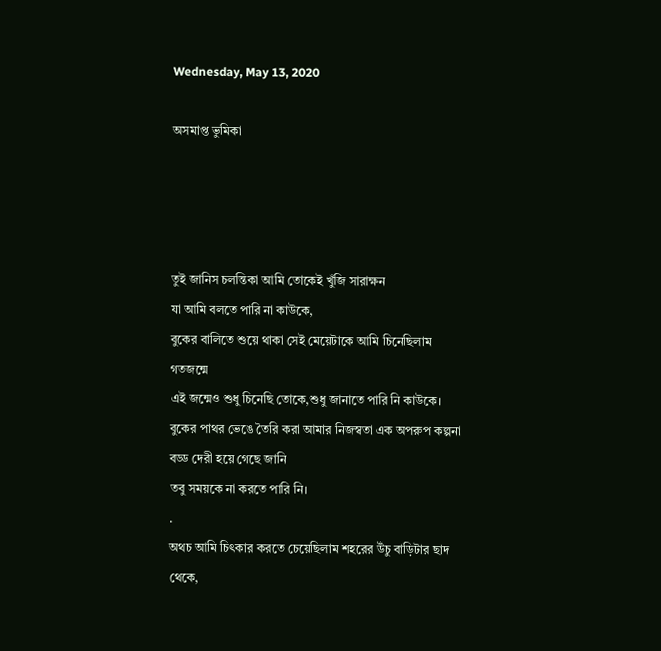Wednesday, May 13, 2020

অসমাপ্ত ভুমিকা




তুই জানিস চলন্তিকা আমি তোকেই খুঁজি সারাক্ষন
যা আমি বলতে পারি না কাউকে,
বুকের বালিতে শুয়ে থাকা সেই মেয়েটাকে আমি চিনেছিলাম গতজন্মে
এই জন্মেও শুধু চিনেছি তোকে,শুধু জানাতে পারি নি কাউকে।
বুকের পাথর ভেঙে তৈরি করা আমার নিজস্বতা এক অপরুপ কল্পনা
বড্ড দেরী হয়ে গেছে জানি
তবু সময়কে না করতে পারি নি।
.
অথচ আমি চিৎকার করতে চেয়েছিলাম শহরের উঁচু বাড়িটার ছাদ থেকে,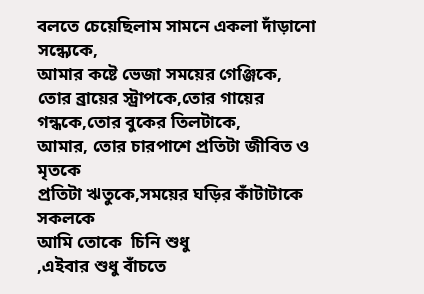বলতে চেয়েছিলাম সামনে একলা দাঁড়ানো সন্ধ্যেকে,
আমার কষ্টে ভেজা সময়ের গেঞ্জিকে,
তোর ব্রায়ের স্ট্রাপকে,তোর গায়ের গন্ধকে,তোর বুকের তিলটাকে,
আমার, তোর চারপাশে প্রতিটা জীবিত ও মৃতকে
প্রতিটা ঋতুকে,সময়ের ঘড়ির কাঁটাটাকে
সকলকে
আমি তোকে  চিনি শুধু
,এইবার শুধু বাঁচতে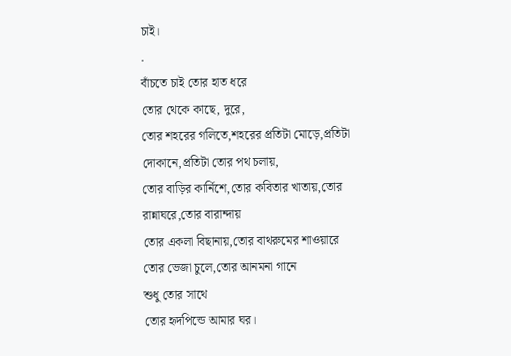চাই।
.
বাঁচতে চাই তোর হাত ধরে
তোর থেকে কাছে, দুরে,
তোর শহরের গলিতে,শহরের প্রতিটা মোড়ে,প্রতিটা দোকানে,প্রতিটা তোর পথ চলায়,
তোর বাড়ির কার্নিশে,তোর কবিতার খাতায়,তোর রান্নাঘরে,তোর বারান্দায়
তোর একলা বিছানায়,তোর বাথরুমের শাওয়ারে
তোর ভেজা চুলে,তোর আনমনা গানে
শুধু তোর সাথে
তোর হৃদপিন্ডে আমার ঘর।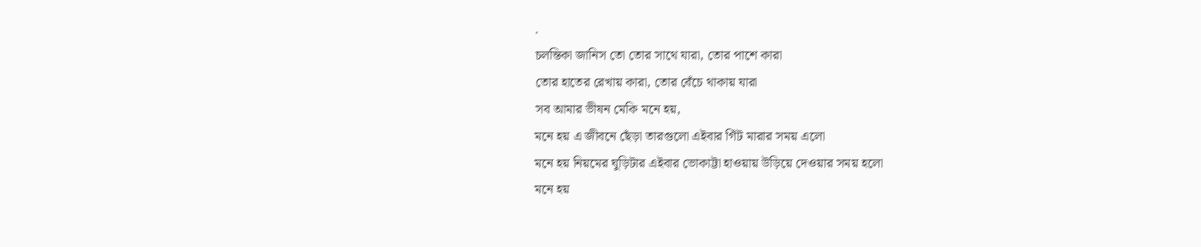.
চলন্তিকা জানিস তো তোর সাথে যারা, তোর পাশে কারা
তোর হাতের রেখায় কারা, তোর বেঁচে থাকায় যারা
সব আমার ভীষন মেকি মনে হয়,
মনে হয় এ জীবনে ছেঁড়া তারগুলো এইবার গিঁট মারার সময় এলো
মনে হয় নিয়মের ঘুড়িটার এইবার ভোকাট্টা হাওয়ায় উড়িয়ে দেওয়ার সময় হলো
মনে হয়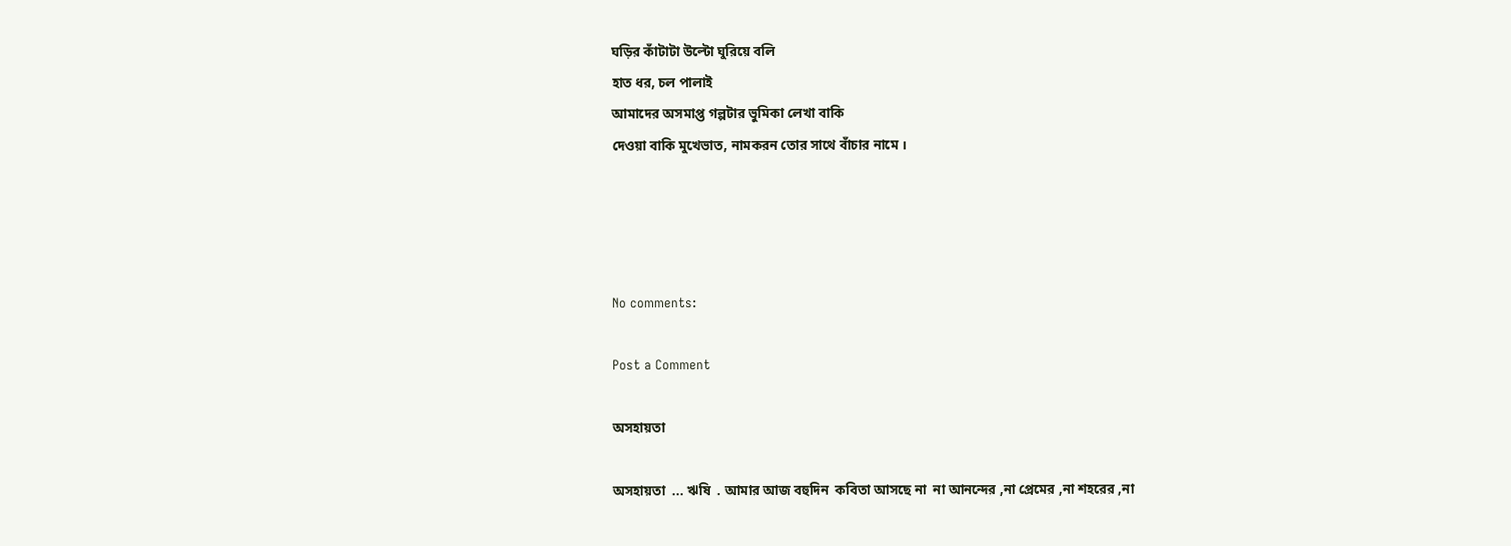ঘড়ির কাঁটাটা উল্টো ঘুরিয়ে বলি
হাত ধর, চল পালাই
আমাদের অসমাপ্ত গল্পটার ভুমিকা লেখা বাকি
দেওয়া বাকি মুখেভাত, নামকরন তোর সাথে বাঁচার নামে ।




No comments:

Post a Comment

অসহায়তা

অসহায়তা  ... ঋষি  . আমার আজ বহুদিন  কবিতা আসছে না  না আনন্দের ,না প্রেমের ,না শহরের ,না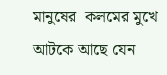মানুষের  কলমের মুখে আটকে আছে যেন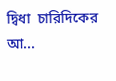দ্বিধা  চারিদিকের আ...